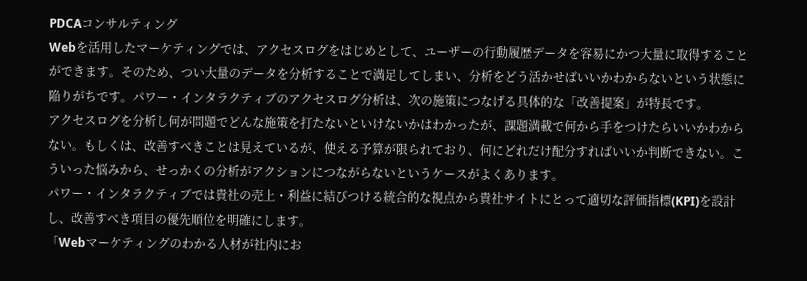PDCAコンサルティング
Webを活用したマーケティングでは、アクセスログをはじめとして、ユーザーの行動履歴データを容易にかつ大量に取得することができます。そのため、つい大量のデータを分析することで満足してしまい、分析をどう活かせばいいかわからないという状態に陥りがちです。パワー・インタラクティブのアクセスログ分析は、次の施策につなげる具体的な「改善提案」が特長です。
アクセスログを分析し何が問題でどんな施策を打たないといけないかはわかったが、課題満載で何から手をつけたらいいかわからない。もしくは、改善すべきことは見えているが、使える予算が限られており、何にどれだけ配分すればいいか判断できない。こういった悩みから、せっかくの分析がアクションにつながらないというケースがよくあります。
パワー・インタラクティブでは貴社の売上・利益に結びつける統合的な視点から貴社サイトにとって適切な評価指標(KPI)を設計し、改善すべき項目の優先順位を明確にします。
「Webマーケティングのわかる人材が社内にお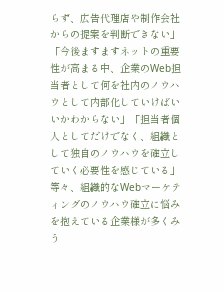らず、広告代理店や制作会社からの提案を判断できない」「今後ますますネットの重要性が高まる中、企業のWeb担当者として何を社内のノウハウとして内部化していけばいいかわからない」「担当者個人としてだけでなく、組織として独自のノウハウを確立していく必要性を感じている」等々、組織的なWebマーケティングのノウハウ確立に悩みを抱えている企業様が多くみう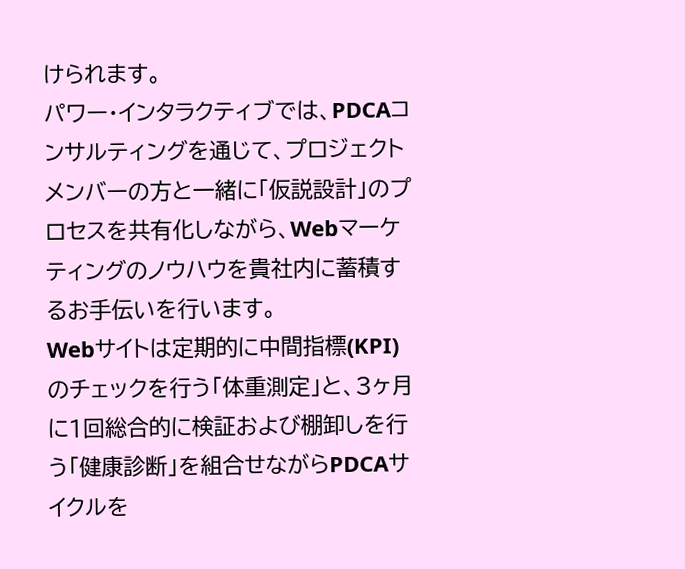けられます。
パワー・インタラクティブでは、PDCAコンサルティングを通じて、プロジェクトメンバーの方と一緒に「仮説設計」のプロセスを共有化しながら、Webマーケティングのノウハウを貴社内に蓄積するお手伝いを行います。
Webサイトは定期的に中間指標(KPI)のチェックを行う「体重測定」と、3ヶ月に1回総合的に検証および棚卸しを行う「健康診断」を組合せながらPDCAサイクルを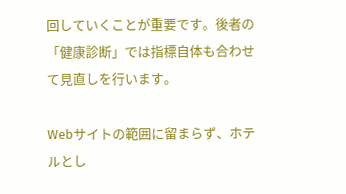回していくことが重要です。後者の「健康診断」では指標自体も合わせて見直しを行います。

Webサイトの範囲に留まらず、ホテルとし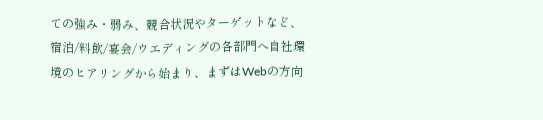ての強み・弱み、競合状況やターゲットなど、宿泊/料飲/宴会/ウエディングの各部門へ自社環境のヒアリングから始まり、まずはWebの方向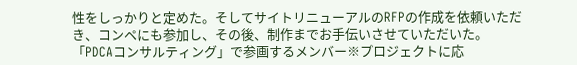性をしっかりと定めた。そしてサイトリニューアルのRFPの作成を依頼いただき、コンペにも参加し、その後、制作までお手伝いさせていただいた。
「PDCAコンサルティング」で参画するメンバー※プロジェクトに応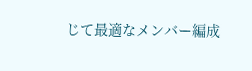じて最適なメンバー編成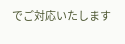でご対応いたします